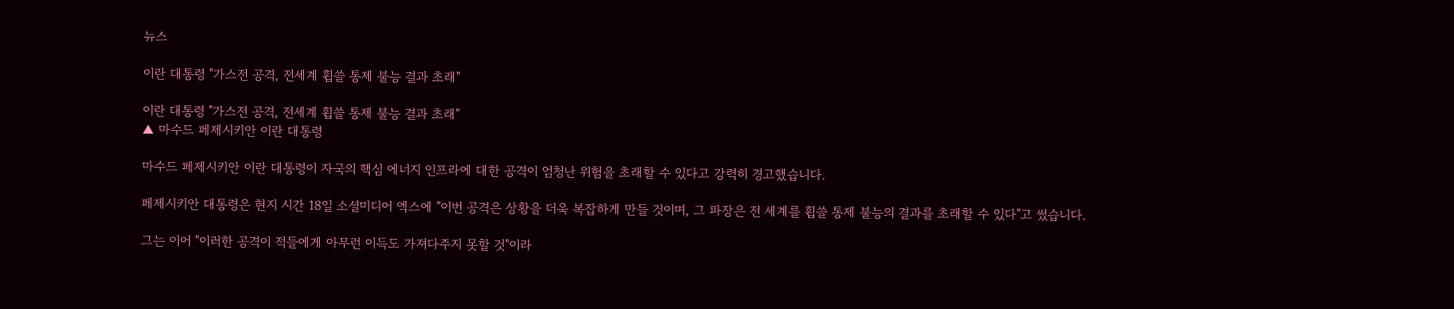뉴스

이란 대통령 "가스전 공격, 전세계 휩쓸 통제 불능 결과 초래"

이란 대통령 "가스전 공격, 전세계 휩쓸 통제 불능 결과 초래"
▲ 마수드 페제시키안 이란 대통령

마수드 페제시키안 이란 대통령이 자국의 핵심 에너지 인프라에 대한 공격이 엄청난 위험을 초래할 수 있다고 강력히 경고했습니다.

페제시키안 대통령은 현지 시간 18일 소셜미디어 엑스에 "이번 공격은 상황을 더욱 복잡하게 만들 것이며, 그 파장은 전 세계를 휩쓸 통제 불능의 결과를 초래할 수 있다"고 썼습니다.

그는 이어 "이러한 공격이 적들에게 아무런 이득도 가져다주지 못할 것"이라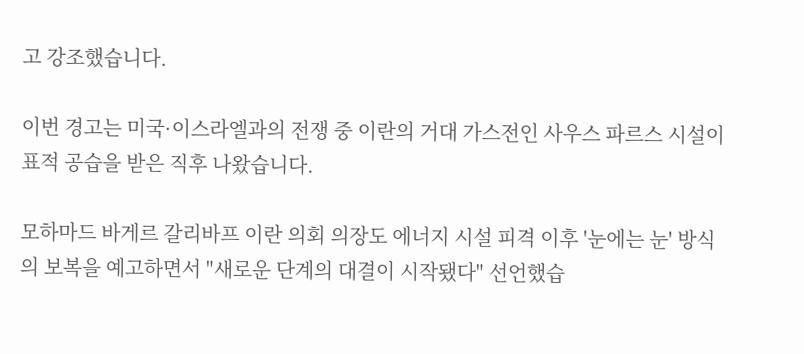고 강조했습니다.

이번 경고는 미국·이스라엘과의 전쟁 중 이란의 거대 가스전인 사우스 파르스 시설이 표적 공습을 받은 직후 나왔습니다.

모하마드 바게르 갈리바프 이란 의회 의장도 에너지 시설 피격 이후 '눈에는 눈' 방식의 보복을 예고하면서 "새로운 단계의 대결이 시작됐다" 선언했습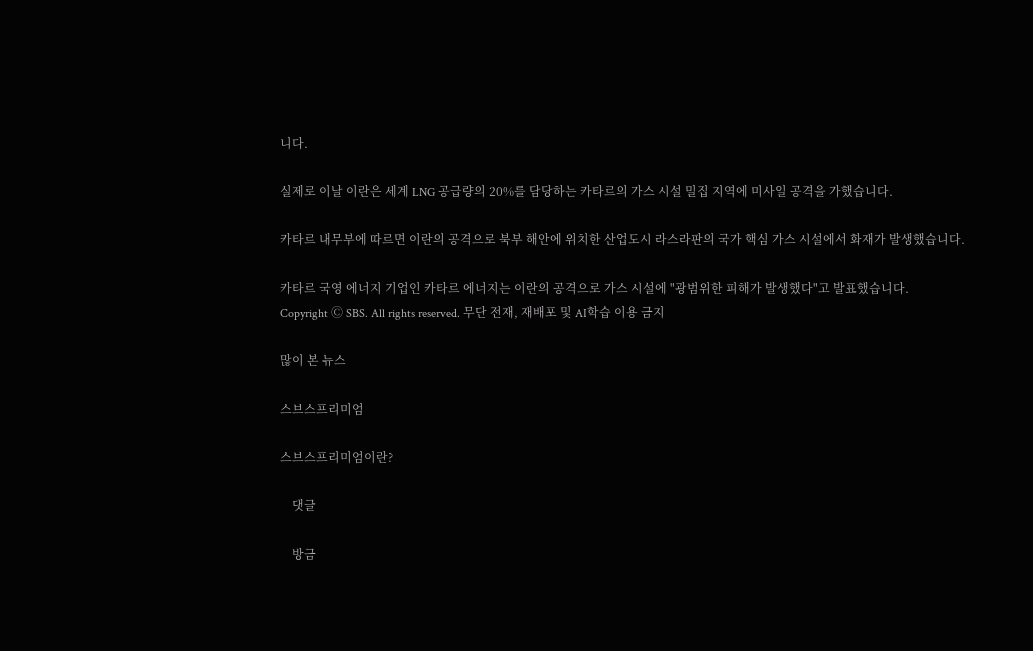니다.

실제로 이날 이란은 세계 LNG 공급량의 20%를 담당하는 카타르의 가스 시설 밀집 지역에 미사일 공격을 가했습니다.

카타르 내무부에 따르면 이란의 공격으로 북부 해안에 위치한 산업도시 라스라판의 국가 핵심 가스 시설에서 화재가 발생했습니다.

카타르 국영 에너지 기업인 카타르 에너지는 이란의 공격으로 가스 시설에 "광범위한 피해가 발생했다"고 발표했습니다.
Copyright Ⓒ SBS. All rights reserved. 무단 전재, 재배포 및 AI학습 이용 금지

많이 본 뉴스

스브스프리미엄

스브스프리미엄이란?

    댓글

    방금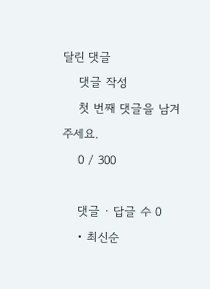달린 댓글
    댓글 작성
    첫 번째 댓글을 남겨주세요.
    0 / 300

    댓글 ∙ 답글 수 0
    • 최신순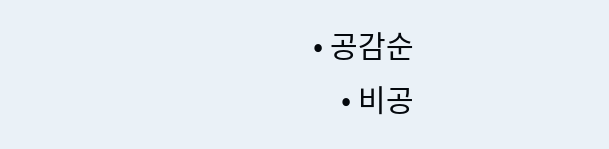• 공감순
    • 비공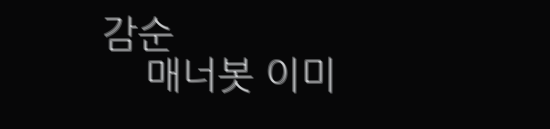감순
    매너봇 이미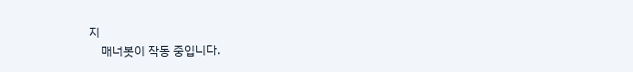지
    매너봇이 작동 중입니다.